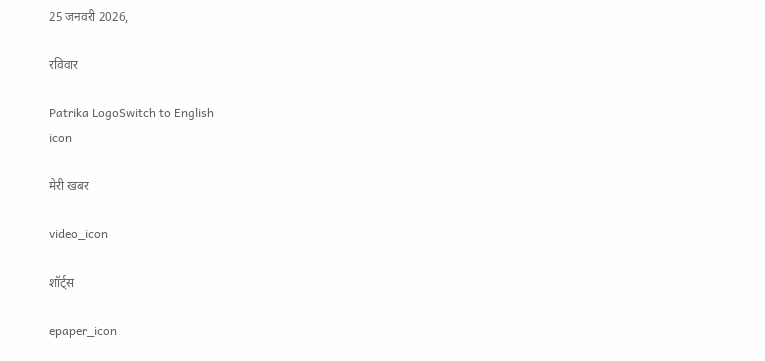25 जनवरी 2026,

रविवार

Patrika LogoSwitch to English
icon

मेरी खबर

video_icon

शॉर्ट्स

epaper_icon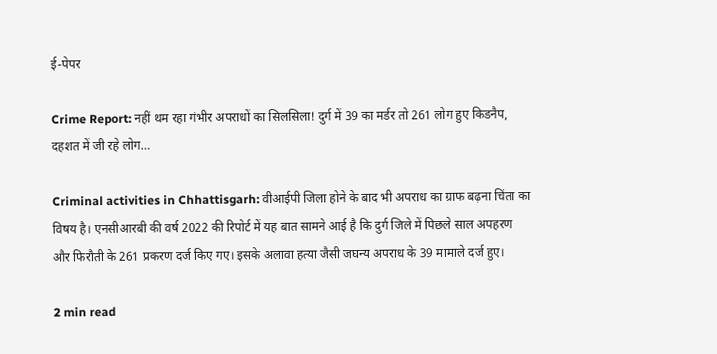ई-पेपर

Crime Report: नहीं थम रहा गंभीर अपराधों का सिलसिला! दुर्ग में 39 का मर्डर तो 261 लोग हुए किडनैप, दहशत में जी रहे लोग…

Criminal activities in Chhattisgarh: वीआईपी जिला होने के बाद भी अपराध का ग्राफ बढ़ना चिंता का विषय है। एनसीआरबी की वर्ष 2022 की रिपोर्ट में यह बात सामने आई है कि दुर्ग जिले में पिछले साल अपहरण और फिरौती के 261 प्रकरण दर्ज किए गए। इसके अलावा हत्या जैसी जघन्य अपराध के 39 मामाले दर्ज हुए।

2 min read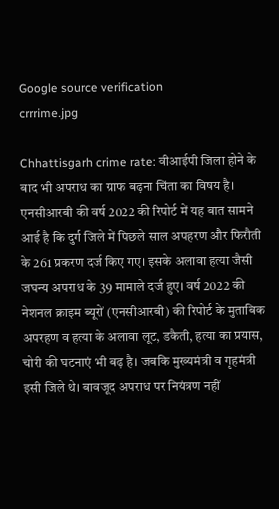Google source verification
crrrime.jpg

Chhattisgarh crime rate: वीआईपी जिला होने के बाद भी अपराध का ग्राफ बढ़ना चिंता का विषय है। एनसीआरबी की वर्ष 2022 की रिपोर्ट में यह बात सामने आई है कि दुर्ग जिले में पिछले साल अपहरण और फिरौती के 261 प्रकरण दर्ज किए गए। इसके अलावा हत्या जैसी जघन्य अपराध के 39 मामाले दर्ज हुए। वर्ष 2022 की नेशनल क्राइम ब्यूरों (एनसीआरबी) की रिपोर्ट के मुताबिक अपरहण व हत्या के अलावा लूट, डकैती, हत्या का प्रयास, चोरी की घटनाएं भी बढ़ है। जबकि मुख्यमंत्री व गृहमंत्री इसी जिले थे। बावजूद अपराध पर नियंत्रण नहीं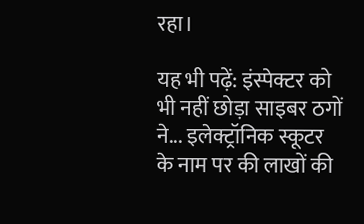रहा।

यह भी पढ़ें: इंस्पेक्टर को भी नहीं छोड़ा साइबर ठगों ने... इलेक्ट्रॉनिक स्कूटर के नाम पर की लाखों की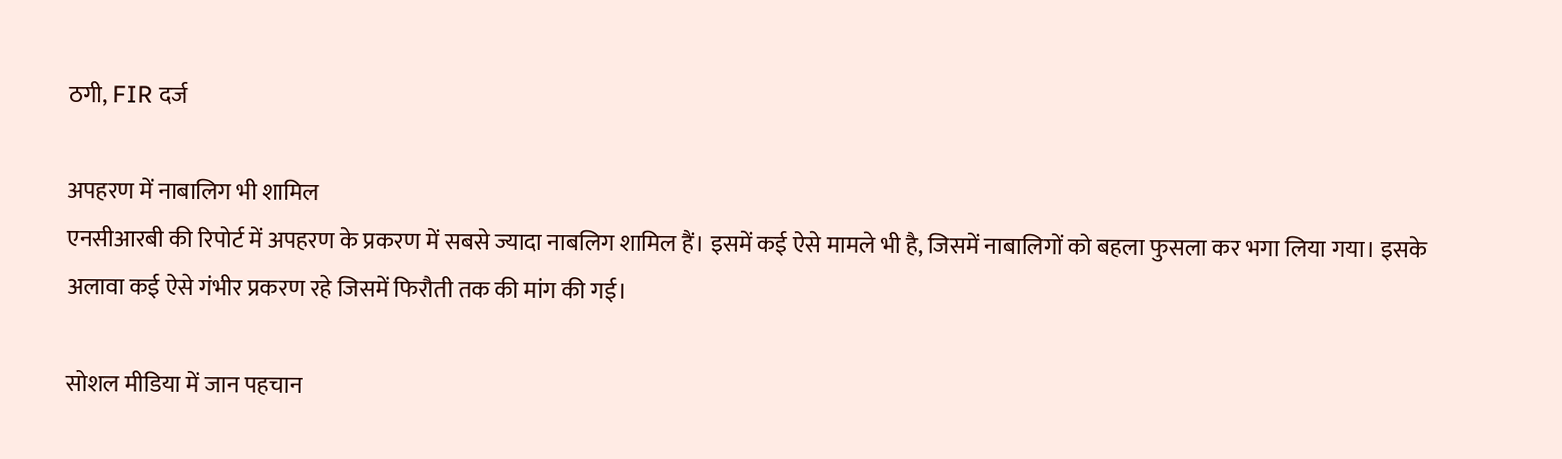ठगी, FIR दर्ज

अपहरण में नाबालिग भी शामिल
एनसीआरबी की रिपोर्ट में अपहरण के प्रकरण में सबसे ज्यादा नाबलिग शामिल हैं। इसमें कई ऐसे मामले भी है, जिसमें नाबालिगों को बहला फुसला कर भगा लिया गया। इसके अलावा कई ऐसे गंभीर प्रकरण रहे जिसमें फिरौती तक की मांग की गई।

सोशल मीडिया में जान पहचान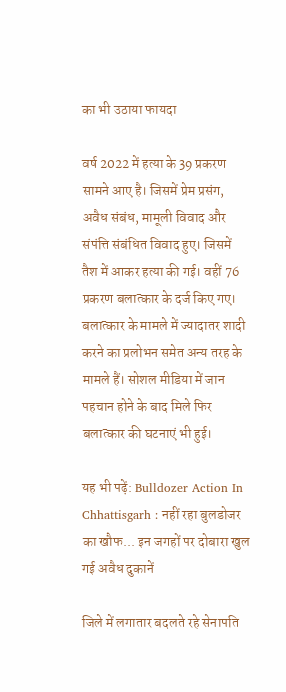का भी उठाया फायदा

वर्ष 2022 में हत्या के 39 प्रकरण सामने आए है। जिसमें प्रेम प्रसंग, अवैध संबंध, मामूली विवाद और संपंत्ति संबंधित विवाद हुए। जिसमें तैश में आकर हत्या की गई। वहीं 76 प्रकरण बलात्कार के दर्ज किए गए। बलात्कार के मामले में ज्यादातर शादी करने का प्रलोभन समेत अन्य तरह के मामले हैं। सोशल मीडिया में जान पहचान होने के बाद मिले फिर बलात्कार की घटनाएं भी हुई।

यह भी पढ़ें: Bulldozer Action In Chhattisgarh : नहीं रहा बुलडोजर का खौफ... इन जगहों पर दोबारा खुल गई अवैध दुकानें

जिले में लगातार बदलते रहे सेनापति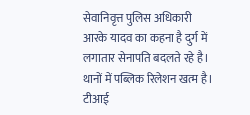सेवानिवृत्त पुलिस अधिकारी आरके यादव का कहना है दुर्ग में लगातार सेनापति बदलते रहे है। थानों में पब्लिक रिलेशन खत्म है। टीआई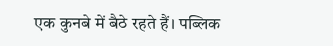एक कुनबे में बैठे रहते हैं। पब्लिक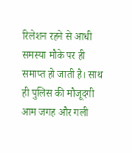रिलेशन रहने से आधी समस्या मौके पर ही समाप्त हो जाती है। साथ ही पुलिस की मौजूदगी आम जगह और गली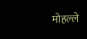मोहल्ले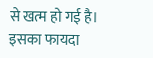से खत्म हो गई है। इसका फायदा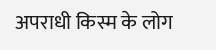अपराधी किस्म के लोग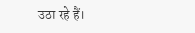उठा रहे हैं।